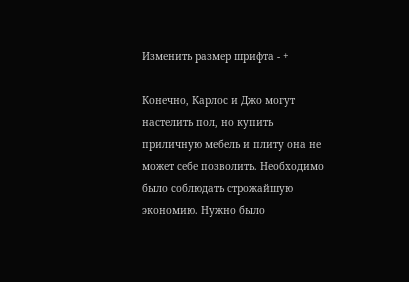Изменить размер шрифта - +

Конечно, Карлос и Джо могут настелить пол, но купить приличную мебель и плиту она не может себе позволить. Необходимо было соблюдать строжайшую экономию. Нужно было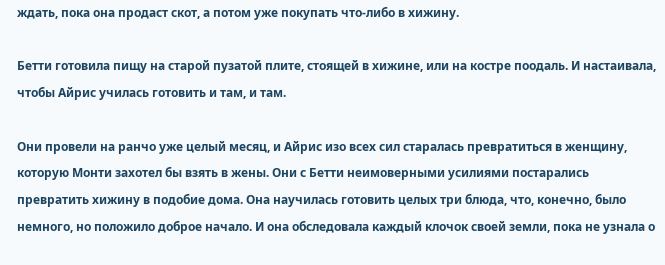ждать, пока она продаст скот, а потом уже покупать что-либо в хижину.

Бетти готовила пищу на старой пузатой плите, стоящей в хижине, или на костре поодаль. И настаивала, чтобы Айрис училась готовить и там, и там.

Они провели на ранчо уже целый месяц, и Айрис изо всех сил старалась превратиться в женщину, которую Монти захотел бы взять в жены. Они с Бетти неимоверными усилиями постарались превратить хижину в подобие дома. Она научилась готовить целых три блюда, что, конечно, было немного, но положило доброе начало. И она обследовала каждый клочок своей земли, пока не узнала о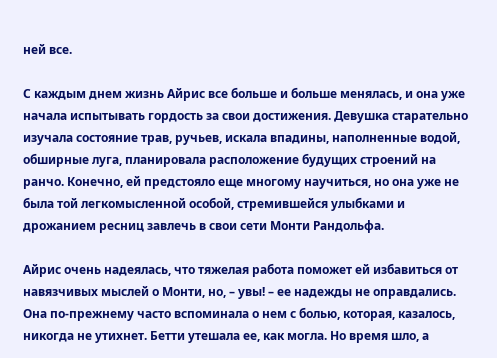ней все.

С каждым днем жизнь Айрис все больше и больше менялась, и она уже начала испытывать гордость за свои достижения. Девушка старательно изучала состояние трав, ручьев, искала впадины, наполненные водой, обширные луга, планировала расположение будущих строений на ранчо. Конечно, ей предстояло еще многому научиться, но она уже не была той легкомысленной особой, стремившейся улыбками и дрожанием ресниц завлечь в свои сети Монти Рандольфа.

Айрис очень надеялась, что тяжелая работа поможет ей избавиться от навязчивых мыслей о Монти, но, – увы! – ее надежды не оправдались. Она по-прежнему часто вспоминала о нем с болью, которая, казалось, никогда не утихнет. Бетти утешала ее, как могла. Но время шло, а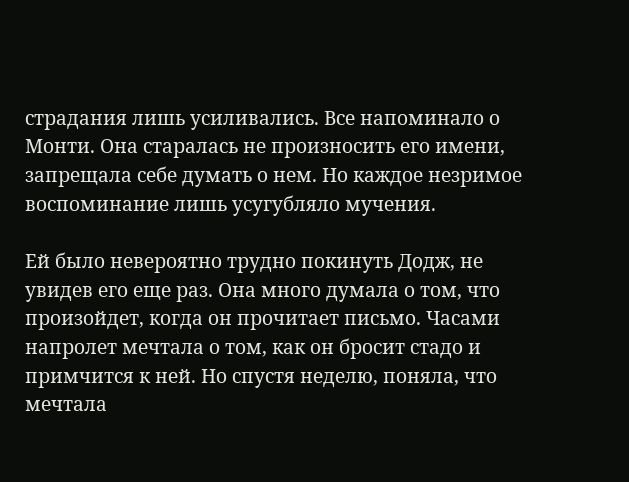страдания лишь усиливались. Все напоминало о Монти. Она старалась не произносить его имени, запрещала себе думать о нем. Но каждое незримое воспоминание лишь усугубляло мучения.

Ей было невероятно трудно покинуть Додж, не увидев его еще раз. Она много думала о том, что произойдет, когда он прочитает письмо. Часами напролет мечтала о том, как он бросит стадо и примчится к ней. Но спустя неделю, поняла, что мечтала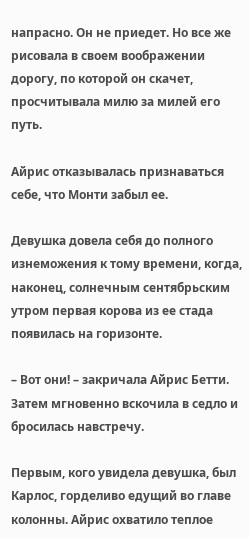напрасно. Он не приедет. Но все же рисовала в своем воображении дорогу, по которой он скачет, просчитывала милю за милей его путь.

Айрис отказывалась признаваться себе, что Монти забыл ее.

Девушка довела себя до полного изнеможения к тому времени, когда, наконец, солнечным сентябрьским утром первая корова из ее стада появилась на горизонте.

– Вот они! – закричала Айрис Бетти. Затем мгновенно вскочила в седло и бросилась навстречу.

Первым, кого увидела девушка, был Карлос, горделиво едущий во главе колонны. Айрис охватило теплое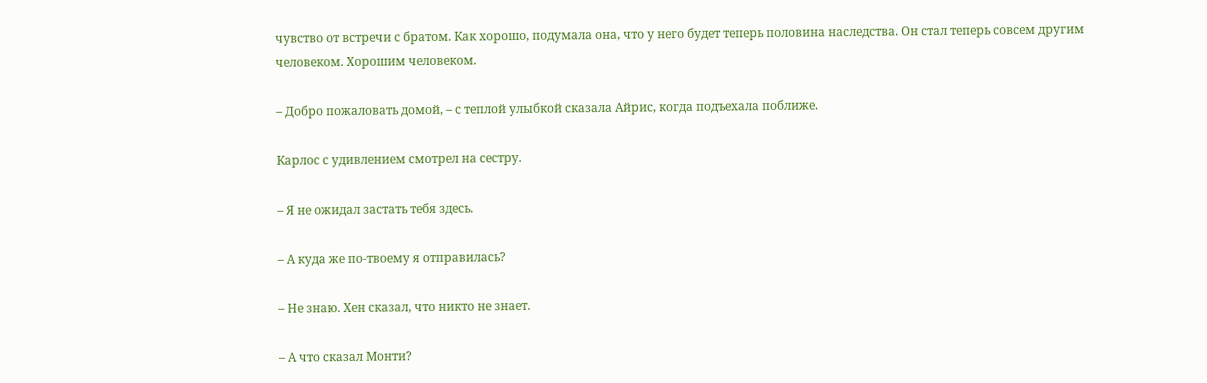чувство от встречи с братом. Как хорошо, подумала она, что у него будет теперь половина наследства. Он стал теперь совсем другим человеком. Хорошим человеком.

– Добро пожаловать домой, – с теплой улыбкой сказала Айрис, когда подъехала поближе.

Карлос с удивлением смотрел на сестру.

– Я не ожидал застать тебя здесь.

– А куда же по-твоему я отправилась?

– Не знаю. Хен сказал, что никто не знает.

– А что сказал Монти?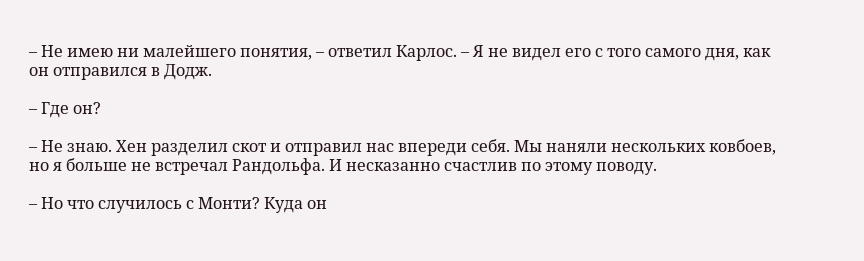– Не имею ни малейшего понятия, – ответил Карлос. – Я не видел его с того самого дня, как он отправился в Додж.

– Где он?

– Не знаю. Хен разделил скот и отправил нас впереди себя. Мы наняли нескольких ковбоев, но я больше не встречал Рандольфа. И несказанно счастлив по этому поводу.

– Но что случилось с Монти? Куда он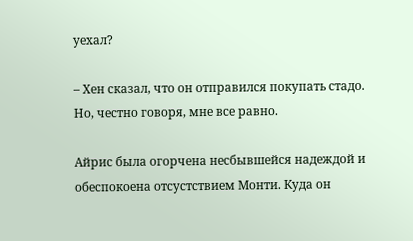уехал?

– Хен сказал, что он отправился покупать стадо. Но, честно говоря, мне все равно.

Айрис была огорчена несбывшейся надеждой и обеспокоена отсустствием Монти. Куда он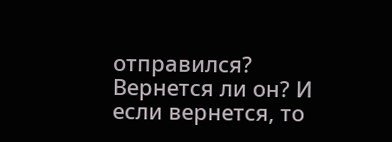отправился? Вернется ли он? И если вернется, то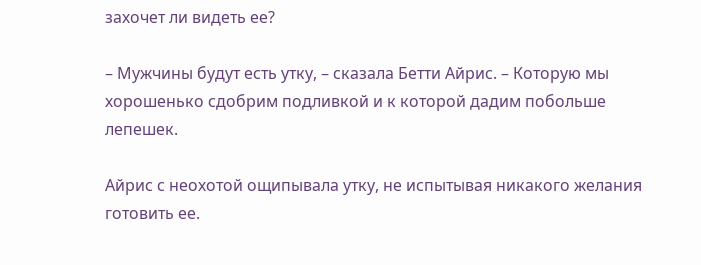захочет ли видеть ее?

– Мужчины будут есть утку, – сказала Бетти Айрис. – Которую мы хорошенько сдобрим подливкой и к которой дадим побольше лепешек.

Айрис с неохотой ощипывала утку, не испытывая никакого желания готовить ее.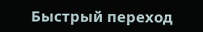Быстрый переход